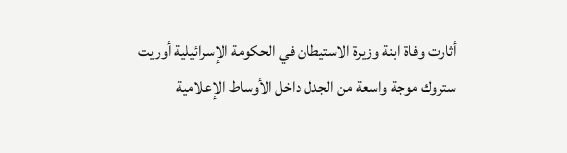أثارت وفاة ابنة وزيرة الاستيطان في الحكومة الإسرائيلية أوريت ستروك موجة واسعة من الجدل داخل الأوساط الإعلامية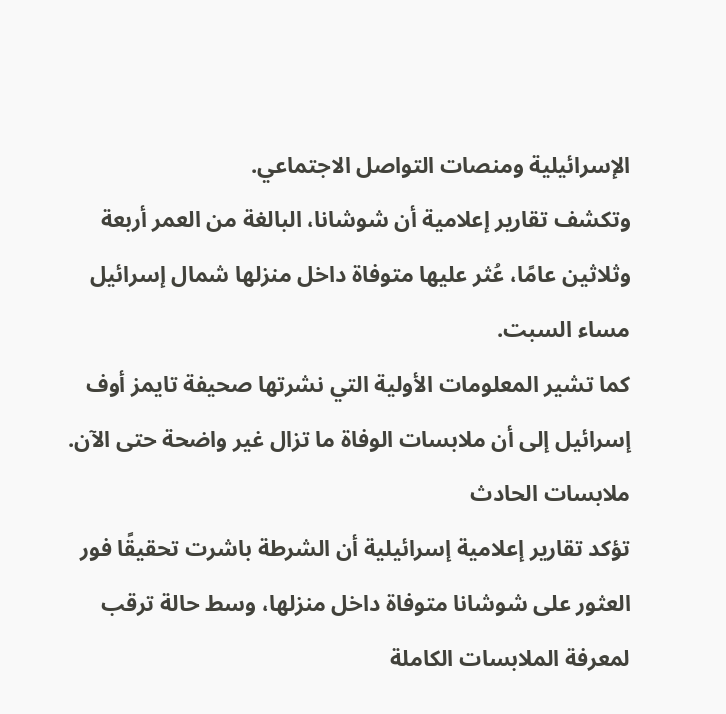الإسرائيلية ومنصات التواصل الاجتماعي.
وتكشف تقارير إعلامية أن شوشانا، البالغة من العمر أربعة وثلاثين عامًا، عُثر عليها متوفاة داخل منزلها شمال إسرائيل مساء السبت.
كما تشير المعلومات الأولية التي نشرتها صحيفة تايمز أوف إسرائيل إلى أن ملابسات الوفاة ما تزال غير واضحة حتى الآن.
ملابسات الحادث
تؤكد تقارير إعلامية إسرائيلية أن الشرطة باشرت تحقيقًا فور العثور على شوشانا متوفاة داخل منزلها، وسط حالة ترقب لمعرفة الملابسات الكاملة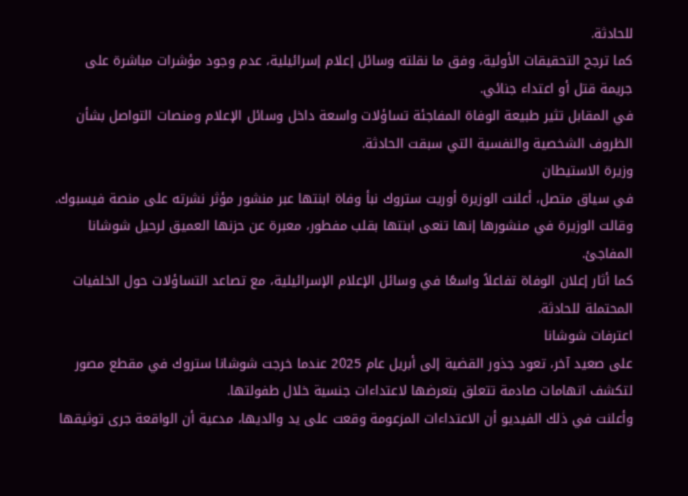للحادثة.
كما ترجح التحقيقات الأولية، وفق ما نقلته وسائل إعلام إسرائيلية، عدم وجود مؤشرات مباشرة على جريمة قتل أو اعتداء جنائي.
في المقابل تثير طبيعة الوفاة المفاجئة تساؤلات واسعة داخل وسائل الإعلام ومنصات التواصل بشأن الظروف الشخصية والنفسية التي سبقت الحادثة.
وزيرة الاستيطان
في سياق متصل، أعلنت الوزيرة أوريت ستروك نبأ وفاة ابنتها عبر منشور مؤثر نشرته على منصة فيسبوك.
وقالت الوزيرة في منشورها إنها تنعى ابنتها بقلب مفطور، معبرة عن حزنها العميق لرحيل شوشانا المفاجئ.
كما أثار إعلان الوفاة تفاعلاً واسعًا في وسائل الإعلام الإسرائيلية، مع تصاعد التساؤلات حول الخلفيات المحتملة للحادثة.
اعترفات شوشانا
على صعيد آخر، تعود جذور القضية إلى أبريل عام 2025 عندما خرجت شوشانا ستروك في مقطع مصور لتكشف اتهامات صادمة تتعلق بتعرضها لاعتداءات جنسية خلال طفولتها.
وأعلنت في ذلك الفيديو أن الاعتداءات المزعومة وقعت على يد والديها، مدعية أن الواقعة جرى توثيقها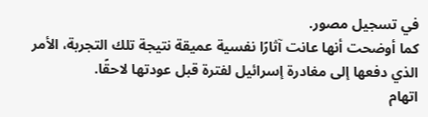في تسجيل مصور.
كما أوضحت أنها عانت آثارًا نفسية عميقة نتيجة تلك التجربة، الأمر الذي دفعها إلى مغادرة إسرائيل لفترة قبل عودتها لاحقًا.
اتهام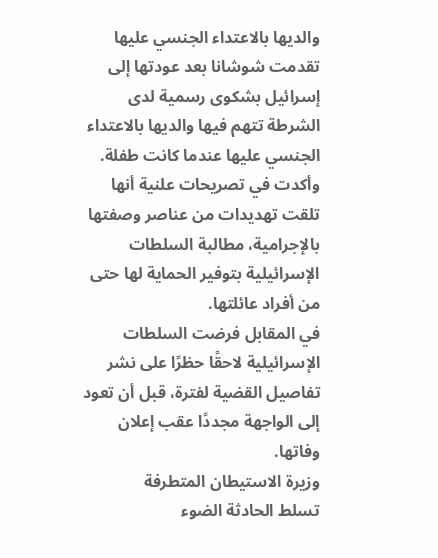والديها بالاعتداء الجنسي عليها
تقدمت شوشانا بعد عودتها إلى إسرائيل بشكوى رسمية لدى الشرطة تتهم فيها والديها بالاعتداء الجنسي عليها عندما كانت طفلة.
وأكدت في تصريحات علنية أنها تلقت تهديدات من عناصر وصفتها بالإجرامية، مطالبة السلطات الإسرائيلية بتوفير الحماية لها حتى من أفراد عائلتها.
في المقابل فرضت السلطات الإسرائيلية لاحقًا حظرًا على نشر تفاصيل القضية لفترة، قبل أن تعود إلى الواجهة مجددًا عقب إعلان وفاتها.
وزيرة الاستيطان المتطرفة
تسلط الحادثة الضوء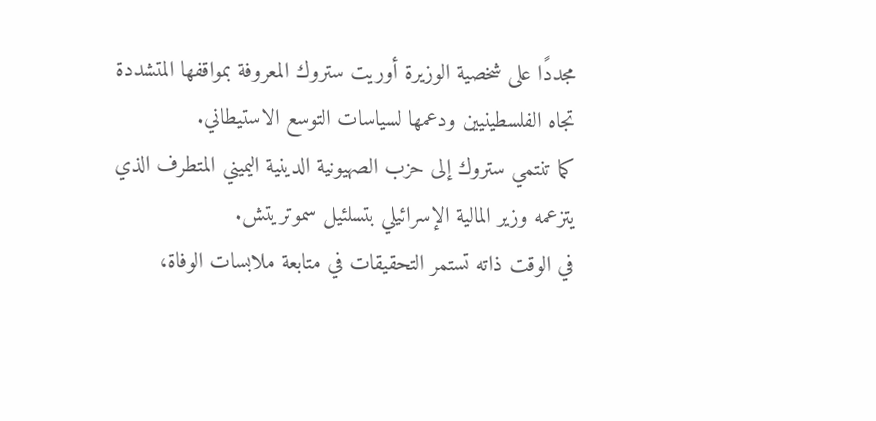مجددًا على شخصية الوزيرة أوريت ستروك المعروفة بمواقفها المتشددة تجاه الفلسطينيين ودعمها لسياسات التوسع الاستيطاني.
كما تنتمي ستروك إلى حزب الصهيونية الدينية اليميني المتطرف الذي يتزعمه وزير المالية الإسرائيلي بتسلئيل سموتريتش.
في الوقت ذاته تستمر التحقيقات في متابعة ملابسات الوفاة،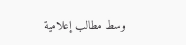وسط مطالب إعلامية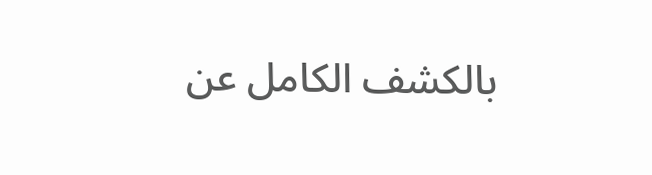بالكشف الكامل عن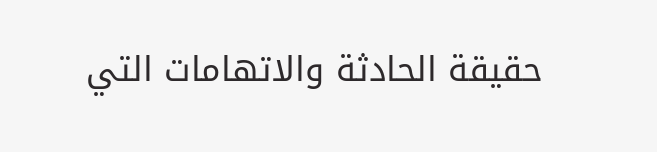حقيقة الحادثة والاتهامات التي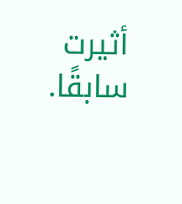أثيرت سابقًا.